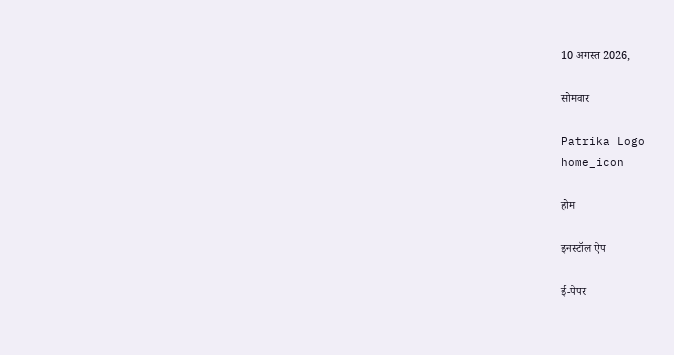10 अगस्त 2026,

सोमवार

Patrika Logo
home_icon

होम

इनस्टॉल ऐप

ई-पेपर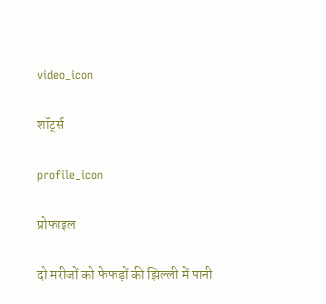video_icon

शॉर्ट्स

profile_icon

प्रोफाइल

दो मरीजों को फेफड़ों की झिल्ली में पानी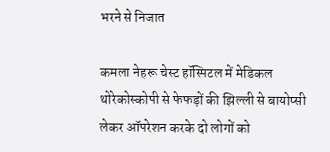भरने से निजात

कमला नेहरू चेस्ट हॉस्पिटल में मेडिकल थोरेकोस्कोपी से फेफड़ों की झिल्ली से बायोप्सी लेकर ऑपरेशन करके दो लोगों को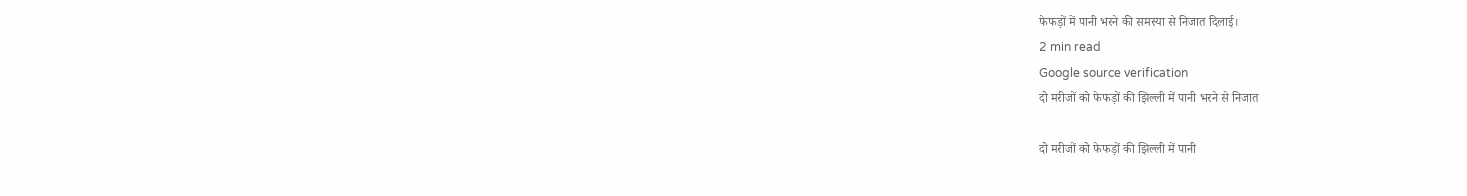फेफड़ों में पानी भरने की समस्या से निजात दिलाई।
2 min read
Google source verification
दो मरीजों को फेफड़ों की झिल्ली में पानी भरने से निजात

दो मरीजों को फेफड़ों की झिल्ली में पानी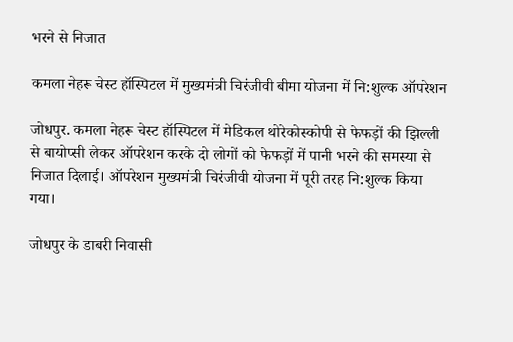भरने से निजात

कमला नेहरू चेस्ट हॉस्पिटल में मुख्यमंत्री चिरंजीवी बीमा योजना में नि:शुल्क ऑपरेशन

जोधपुर. कमला नेहरू चेस्ट हॉस्पिटल में मेडिकल थोरेकोस्कोपी से फेफड़ों की झिल्ली से बायोप्सी लेकर ऑपरेशन करके दो लोगों को फेफड़ों में पानी भरने की समस्या से निजात दिलाई। ऑपरेशन मुख्यमंत्री चिरंजीवी योजना में पूरी तरह नि:शुल्क किया गया।

जोधपुर के डाबरी निवासी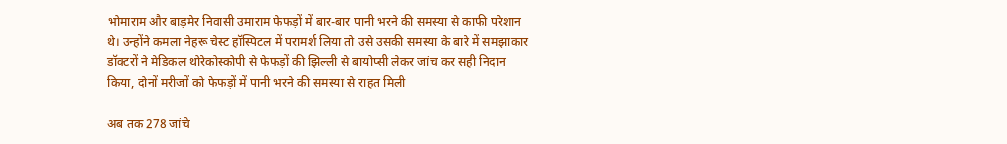भोमाराम और बाड़मेर निवासी उमाराम फेफड़ों में बार-बार पानी भरने की समस्या से काफी परेशान थे। उन्होंने कमला नेहरू चेस्ट हॉस्पिटल में परामर्श लिया तो उसे उसकी समस्या के बारे में समझाकार डॉक्टरों ने मेडिकल थोरेकोस्कोपी से फेफड़ों की झिल्ली से बायोप्सी लेकर जांच कर सही निदान किया, दोनों मरीजों को फेफड़ों में पानी भरने की समस्या से राहत मिली

अब तक 278 जांचे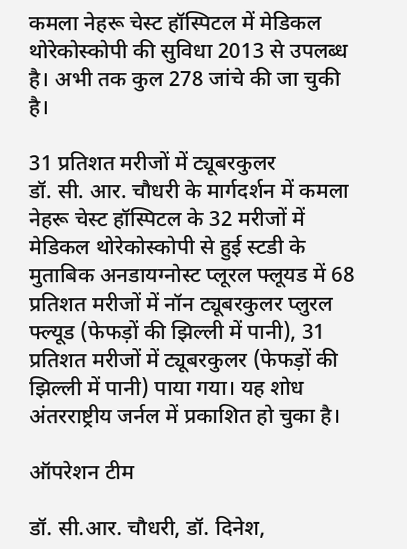कमला नेहरू चेस्ट हॉस्पिटल में मेडिकल थोरेकोस्कोपी की सुविधा 2013 से उपलब्ध है। अभी तक कुल 278 जांचे की जा चुकी है।

31 प्रतिशत मरीजों में ट्यूबरकुलर
डॉ. सी. आर. चौधरी के मार्गदर्शन में कमला नेहरू चेस्ट हॉस्पिटल के 32 मरीजों में मेडिकल थोरेकोस्कोपी से हुई स्टडी के मुताबिक अनडायग्नोस्ट प्लूरल फ्लूयड में 68 प्रतिशत मरीजों में नॉन ट्यूबरकुलर प्लुरल फ्ल्यूड (फेफड़ों की झिल्ली में पानी), 31 प्रतिशत मरीजों में ट्यूबरकुलर (फेफड़ों की झिल्ली में पानी) पाया गया। यह शोध अंतरराष्ट्रीय जर्नल में प्रकाशित हो चुका है।

ऑपरेशन टीम

डॉ. सी.आर. चौधरी, डॉ. दिनेश,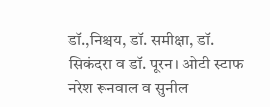डॉ.,निश्चय, डॉ. समीक्षा, डॉ. सिकंदरा व डॉ. पूरन। ओटी स्टाफ नरेश रूनवाल व सुनील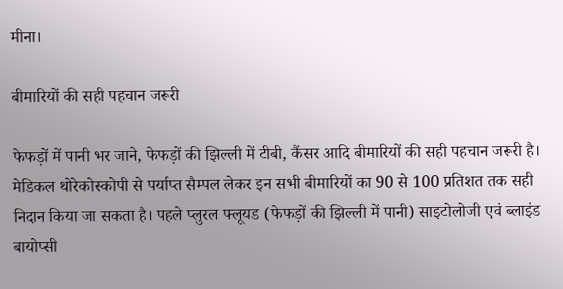मीना।

बीमारियों की सही पहचान जरूरी

फेफड़ों में पानी भर जाने, फेफड़ों की झिल्ली में टीबी, कैंसर आदि बीमारियों की सही पहचान जरूरी है। मेडिकल थोरेकोस्कोपी से पर्याप्त सैम्पल लेकर इन सभी बीमारियों का 90 से 100 प्रतिशत तक सही निदान किया जा सकता है। पहले प्लुरल फ्लूयड (फेफड़ों की झिल्ली में पानी) साइटोलोजी एवं ब्लाइंड बायोप्सी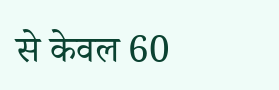से केवल 60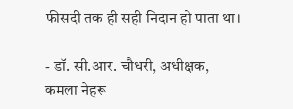फीसदी तक ही सही निदान हो पाता था।

- डॉ. सी.आर. चौधरी, अधीक्षक, कमला नेहरू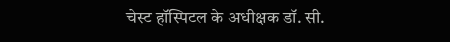चेस्ट हॉस्पिटल के अधीक्षक डॉ. सी.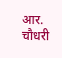आर. चौधरी